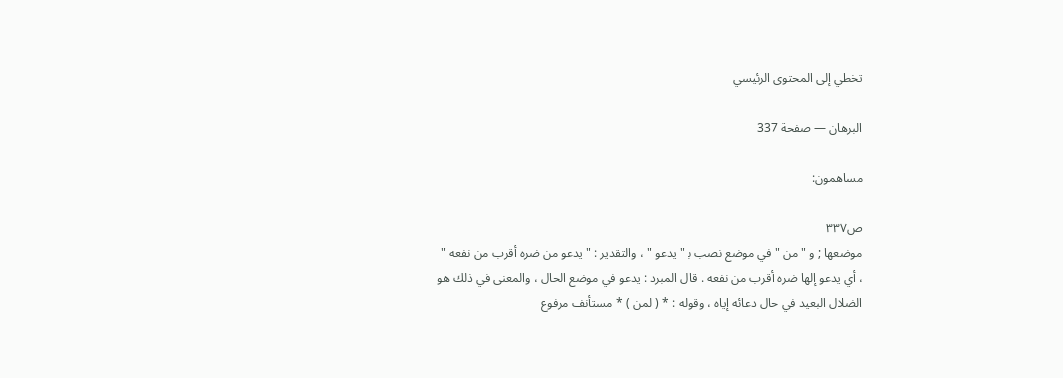تخطي إلى المحتوى الرئيسي

البرهان — صفحة 337

مساهمون:

ص٣٣٧
موضعها ; و " من " في موضع نصب ب‍ " يدعو " ، والتقدير : " يدعو من ضره أقرب من نفعه " ، أي يدعو إلها ضره أقرب من نفعه . قال المبرد : يدعو في موضع الحال ، والمعنى في ذلك هو الضلال البعيد في حال دعائه إياه ، وقوله : * ( لمن ) * مستأنف مرفوع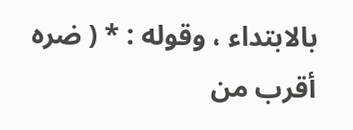بالابتداء ، وقوله : * ( ضره أقرب من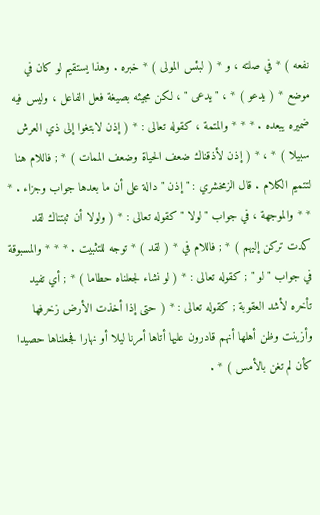نفعه ) * في صلته ، و * ( لبئس المولى ) * خبره . وهذا يستقيم لو كان في موضع * ( يدعو ) * ، " يدعى " ، لكن مجيئه بصيغة فعل الفاعل ، وليس فيه ضميره يبعده . * * * والمتمة ، كقوله تعالى : * ( إذن لابتغوا إلى ذي العرش سبيلا ) * ، * ( إذن لأذقناك ضعف الحياة وضعف الممات ) * ; فاللام هنا لتتميم الكلام . قال الزمخشري : " إذن " دالة على أن ما بعدها جواب وجزاء . * * * والموجهة ، في جواب " لولا " كقوله تعالى : * ( ولولا أن ثبتناك لقد كدت تركن إليهم ) * ; فاللام في * ( لقد ) * توجه للتثبيت . * * * والمسبوقة في جواب " لو " ; كقوله تعالى : * ( لو نشاء لجعلناه حطاما ) * ; أي تفيد تأخره لأشد العقوبة ; كقوله تعالى : * ( حتى إذا أخذت الأرض زخرفها وأزينت وظن أهلها أنهم قادرون عليها أتاها أمرنا ليلا أو نهارا فجعلناها حصيدا كأن لم تغن بالأمس ) * .